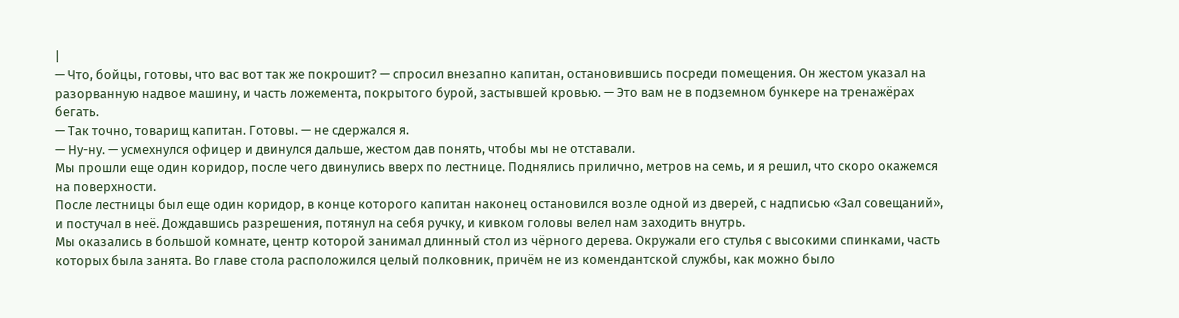|
— Что, бойцы, готовы, что вас вот так же покрошит? — спросил внезапно капитан, остановившись посреди помещения. Он жестом указал на разорванную надвое машину, и часть ложемента, покрытого бурой, застывшей кровью. — Это вам не в подземном бункере на тренажёрах бегать.
— Так точно, товарищ капитан. Готовы. — не сдержался я.
— Ну-ну. — усмехнулся офицер и двинулся дальше, жестом дав понять, чтобы мы не отставали.
Мы прошли еще один коридор, после чего двинулись вверх по лестнице. Поднялись прилично, метров на семь, и я решил, что скоро окажемся на поверхности.
После лестницы был еще один коридор, в конце которого капитан наконец остановился возле одной из дверей, с надписью «Зал совещаний», и постучал в неё. Дождавшись разрешения, потянул на себя ручку, и кивком головы велел нам заходить внутрь.
Мы оказались в большой комнате, центр которой занимал длинный стол из чёрного дерева. Окружали его стулья с высокими спинками, часть которых была занята. Во главе стола расположился целый полковник, причём не из комендантской службы, как можно было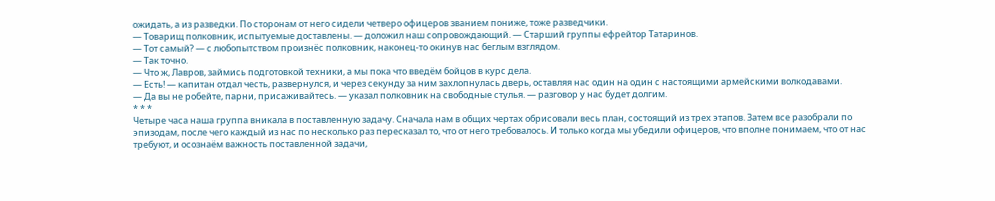ожидать, а из разведки. По сторонам от него сидели четверо офицеров званием пониже, тоже разведчики.
— Товарищ полковник, испытуемые доставлены. — доложил наш сопровождающий. — Старший группы ефрейтор Татаринов.
— Тот самый? — с любопытством произнёс полковник, наконец-то окинув нас беглым взглядом.
— Так точно.
— Что ж, Лавров, займись подготовкой техники, а мы пока что введём бойцов в курс дела.
— Есть! — капитан отдал честь, развернулся, и через секунду за ним захлопнулась дверь, оставляя нас один на один с настоящими армейскими волкодавами.
— Да вы не робейте, парни, присаживайтесь. — указал полковник на свободные стулья. — разговор у нас будет долгим.
* * *
Четыре часа наша группа вникала в поставленную задачу. Сначала нам в общих чертах обрисовали весь план, состоящий из трех этапов. Затем все разобрали по эпизодам, после чего каждый из нас по несколько раз пересказал то, что от него требовалось. И только когда мы убедили офицеров, что вполне понимаем, что от нас требуют, и осознаём важность поставленной задачи,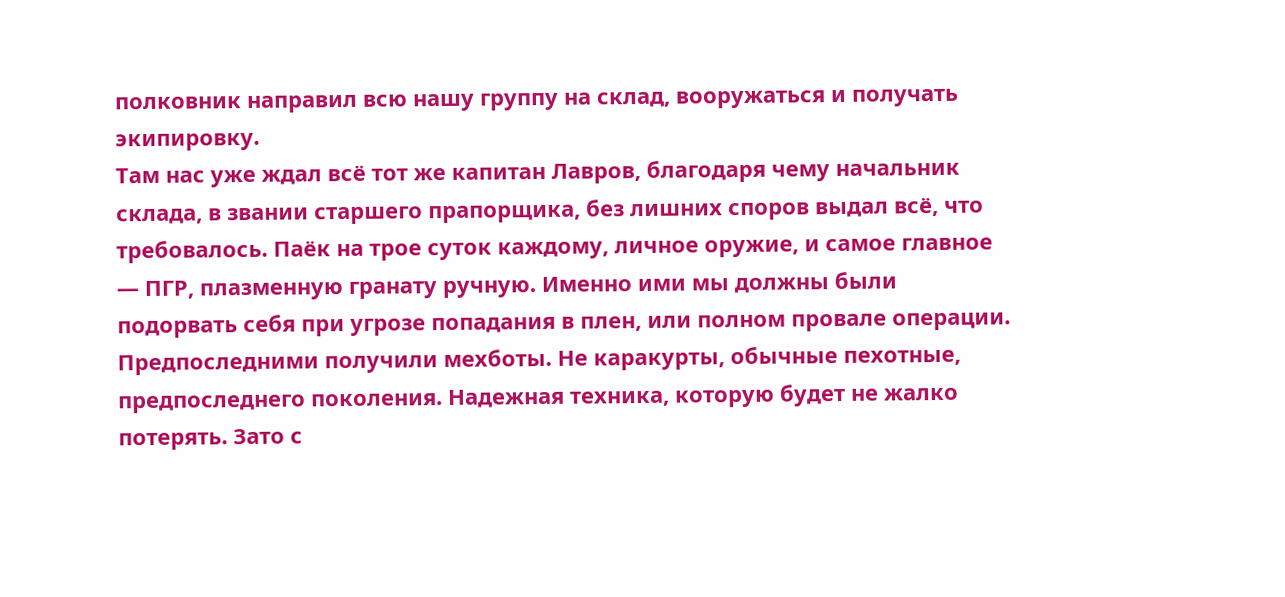полковник направил всю нашу группу на склад, вооружаться и получать экипировку.
Там нас уже ждал всё тот же капитан Лавров, благодаря чему начальник склада, в звании старшего прапорщика, без лишних споров выдал всё, что требовалось. Паёк на трое суток каждому, личное оружие, и самое главное — ПГР, плазменную гранату ручную. Именно ими мы должны были подорвать себя при угрозе попадания в плен, или полном провале операции.
Предпоследними получили мехботы. Не каракурты, обычные пехотные, предпоследнего поколения. Надежная техника, которую будет не жалко потерять. Зато с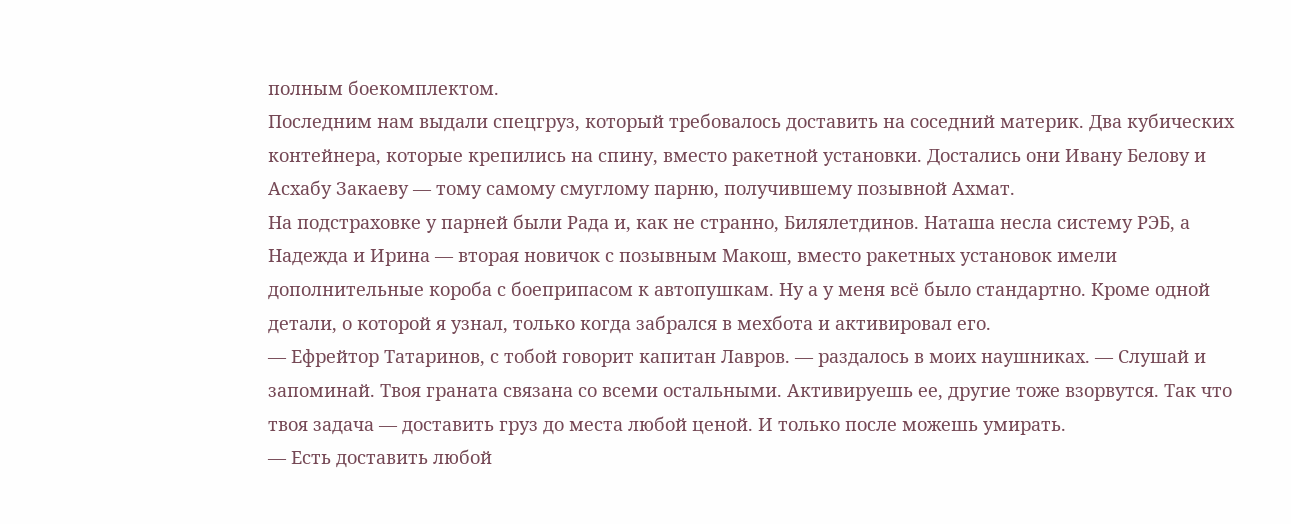полным боекомплектом.
Последним нам выдали спецгруз, который требовалось доставить на соседний материк. Два кубических контейнера, которые крепились на спину, вместо ракетной установки. Достались они Ивану Белову и Асхабу Закаеву — тому самому смуглому парню, получившему позывной Ахмат.
На подстраховке у парней были Рада и, как не странно, Билялетдинов. Наташа несла систему РЭБ, а Надежда и Ирина — вторая новичок с позывным Макош, вместо ракетных установок имели дополнительные короба с боеприпасом к автопушкам. Ну а у меня всё было стандартно. Кроме одной детали, о которой я узнал, только когда забрался в мехбота и активировал его.
— Ефрейтор Татаринов, с тобой говорит капитан Лавров. — раздалось в моих наушниках. — Слушай и запоминай. Твоя граната связана со всеми остальными. Активируешь ее, другие тоже взорвутся. Так что твоя задача — доставить груз до места любой ценой. И только после можешь умирать.
— Есть доставить любой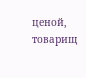ценой, товарищ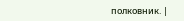полковник. |